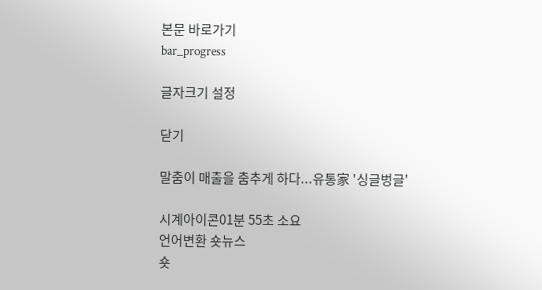본문 바로가기
bar_progress

글자크기 설정

닫기

말춤이 매출을 춤추게 하다...유통家 '싱글벙글'

시계아이콘01분 55초 소요
언어변환 숏뉴스
숏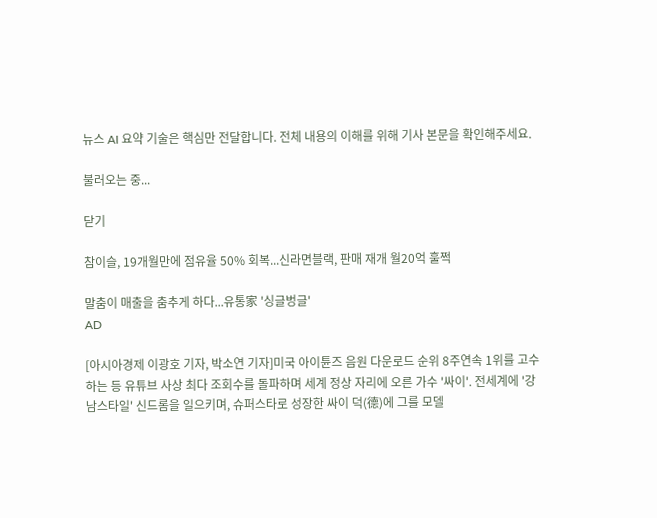뉴스 AI 요약 기술은 핵심만 전달합니다. 전체 내용의 이해를 위해 기사 본문을 확인해주세요.

불러오는 중...

닫기

참이슬, 19개월만에 점유율 50% 회복...신라면블랙, 판매 재개 월20억 훌쩍

말춤이 매출을 춤추게 하다...유통家 '싱글벙글'
AD

[아시아경제 이광호 기자, 박소연 기자]미국 아이튠즈 음원 다운로드 순위 8주연속 1위를 고수하는 등 유튜브 사상 최다 조회수를 돌파하며 세계 정상 자리에 오른 가수 '싸이'. 전세계에 '강남스타일' 신드롬을 일으키며, 슈퍼스타로 성장한 싸이 덕(德)에 그를 모델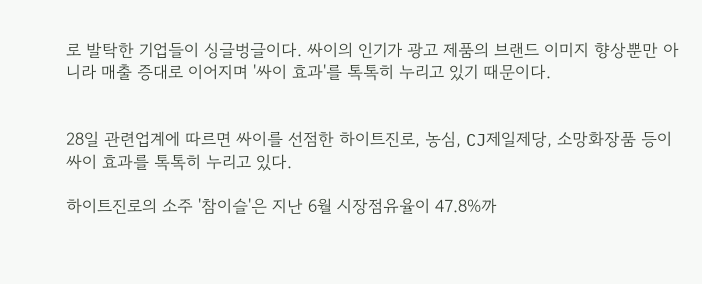로 발탁한 기업들이 싱글벙글이다. 싸이의 인기가 광고 제품의 브랜드 이미지 향상뿐만 아니라 매출 증대로 이어지며 '싸이 효과'를 톡톡히 누리고 있기 때문이다.


28일 관련업계에 따르면 싸이를 선점한 하이트진로, 농심, CJ제일제당, 소망화장품 등이 싸이 효과를 톡톡히 누리고 있다.

하이트진로의 소주 '참이슬'은 지난 6월 시장점유율이 47.8%까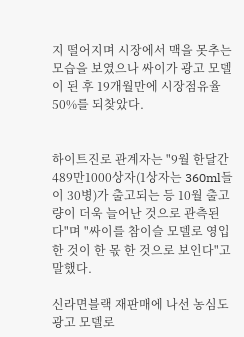지 떨어지며 시장에서 맥을 못추는 모습을 보였으나 싸이가 광고 모델이 된 후 19개월만에 시장점유율 50%를 되찾았다.


하이트진로 관계자는 "9월 한달간 489만1000상자(1상자는 360ml들이 30병)가 출고되는 등 10월 출고량이 더욱 늘어난 것으로 관측된다"며 "싸이를 참이슬 모델로 영입한 것이 한 몫 한 것으로 보인다"고 말했다.

신라면블랙 재판매에 나선 농심도 광고 모델로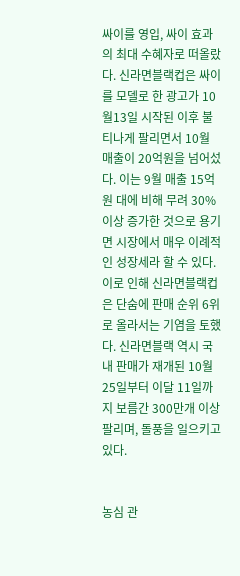싸이를 영입, 싸이 효과의 최대 수혜자로 떠올랐다. 신라면블랙컵은 싸이를 모델로 한 광고가 10월13일 시작된 이후 불티나게 팔리면서 10월 매출이 20억원을 넘어섰다. 이는 9월 매출 15억원 대에 비해 무려 30% 이상 증가한 것으로 용기면 시장에서 매우 이례적인 성장세라 할 수 있다. 이로 인해 신라면블랙컵은 단숨에 판매 순위 6위로 올라서는 기염을 토했다. 신라면블랙 역시 국내 판매가 재개된 10월25일부터 이달 11일까지 보름간 300만개 이상 팔리며, 돌풍을 일으키고 있다.


농심 관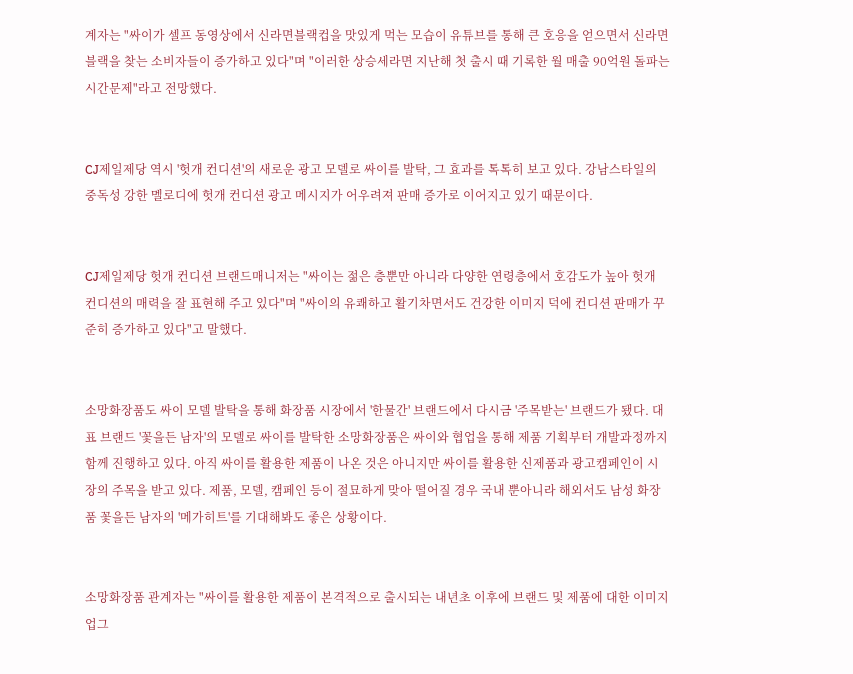계자는 "싸이가 셀프 동영상에서 신라면블랙컵을 맛있게 먹는 모습이 유튜브를 통해 큰 호응을 얻으면서 신라면블랙을 찾는 소비자들이 증가하고 있다"며 "이러한 상승세라면 지난해 첫 출시 때 기록한 월 매출 90억원 돌파는 시간문제"라고 전망했다.


CJ제일제당 역시 '헛개 컨디션'의 새로운 광고 모델로 싸이를 발탁, 그 효과를 톡톡히 보고 있다. 강남스타일의 중독성 강한 멜로디에 헛개 컨디션 광고 메시지가 어우려져 판매 증가로 이어지고 있기 때문이다.


CJ제일제당 헛개 컨디션 브랜드매니저는 "싸이는 젊은 층뿐만 아니라 다양한 연령층에서 호감도가 높아 헛개 컨디션의 매력을 잘 표현해 주고 있다"며 "싸이의 유쾌하고 활기차면서도 건강한 이미지 덕에 컨디션 판매가 꾸준히 증가하고 있다"고 말했다.


소망화장품도 싸이 모델 발탁을 통해 화장품 시장에서 '한물간' 브랜드에서 다시금 '주목받는' 브랜드가 됐다. 대표 브랜드 '꽃을든 남자'의 모델로 싸이를 발탁한 소망화장품은 싸이와 협업을 통해 제품 기획부터 개발과정까지 함께 진행하고 있다. 아직 싸이를 활용한 제품이 나온 것은 아니지만 싸이를 활용한 신제품과 광고캠페인이 시장의 주목을 받고 있다. 제품, 모델, 캠페인 등이 절묘하게 맞아 떨어질 경우 국내 뿐아니라 해외서도 남성 화장품 꽃을든 남자의 '메가히트'를 기대해봐도 좋은 상황이다.


소망화장품 관계자는 "싸이를 활용한 제품이 본격적으로 출시되는 내년초 이후에 브랜드 및 제품에 대한 이미지 업그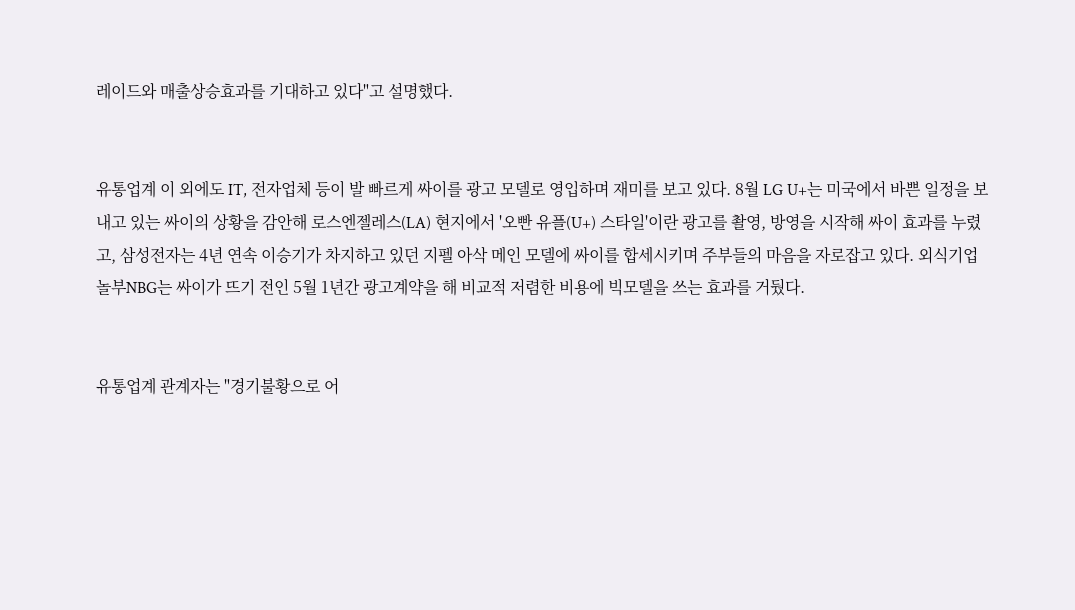레이드와 매출상승효과를 기대하고 있다"고 설명했다.


유통업계 이 외에도 IT, 전자업체 등이 발 빠르게 싸이를 광고 모델로 영입하며 재미를 보고 있다. 8월 LG U+는 미국에서 바쁜 일정을 보내고 있는 싸이의 상황을 감안해 로스엔젤레스(LA) 현지에서 '오빤 유플(U+) 스타일'이란 광고를 촬영, 방영을 시작해 싸이 효과를 누렸고, 삼성전자는 4년 연속 이승기가 차지하고 있던 지펠 아삭 메인 모델에 싸이를 합세시키며 주부들의 마음을 자로잡고 있다. 외식기업 놀부NBG는 싸이가 뜨기 전인 5월 1년간 광고계약을 해 비교적 저렴한 비용에 빅모델을 쓰는 효과를 거뒀다.


유통업계 관계자는 "경기불황으로 어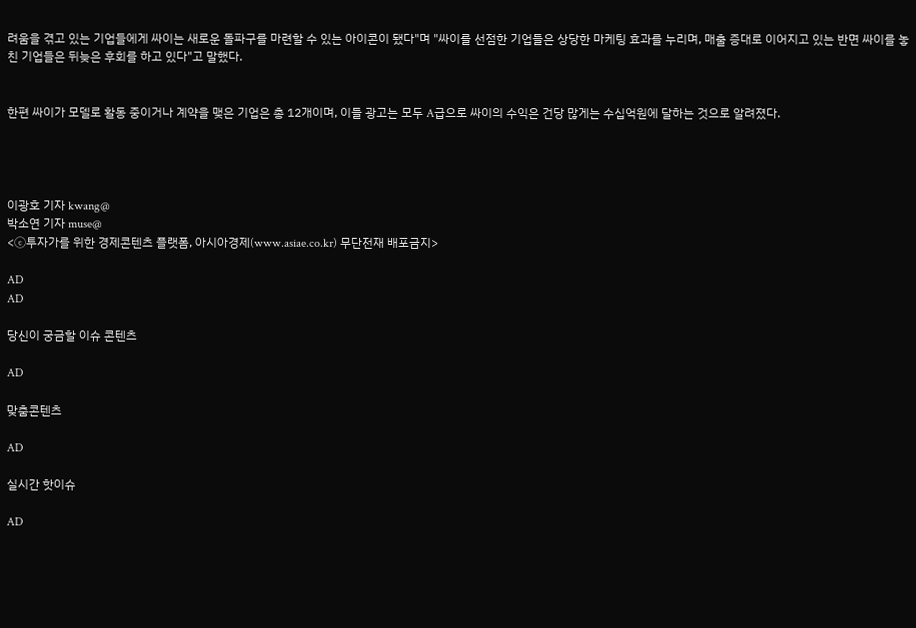려움을 겪고 있는 기업들에게 싸이는 새로운 돌파구를 마련할 수 있는 아이콘이 됐다"며 "싸이를 선점한 기업들은 상당한 마케팅 효과를 누리며, 매출 증대로 이어지고 있는 반면 싸이를 놓친 기업들은 뒤늦은 후회를 하고 있다"고 말했다.


한편 싸이가 모델로 활동 중이거나 계약을 맺은 기업은 총 12개이며, 이들 광고는 모두 A급으로 싸이의 수익은 건당 많게는 수십억원에 달하는 것으로 알려졌다.




이광호 기자 kwang@
박소연 기자 muse@
<ⓒ투자가를 위한 경제콘텐츠 플랫폼, 아시아경제(www.asiae.co.kr) 무단전재 배포금지>

AD
AD

당신이 궁금할 이슈 콘텐츠

AD

맞춤콘텐츠

AD

실시간 핫이슈

AD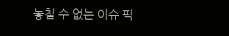놓칠 수 없는 이슈 픽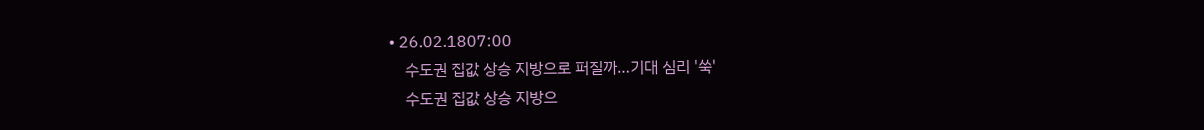• 26.02.1807:00
    수도권 집값 상승 지방으로 퍼질까…기대 심리 '쑥'
    수도권 집값 상승 지방으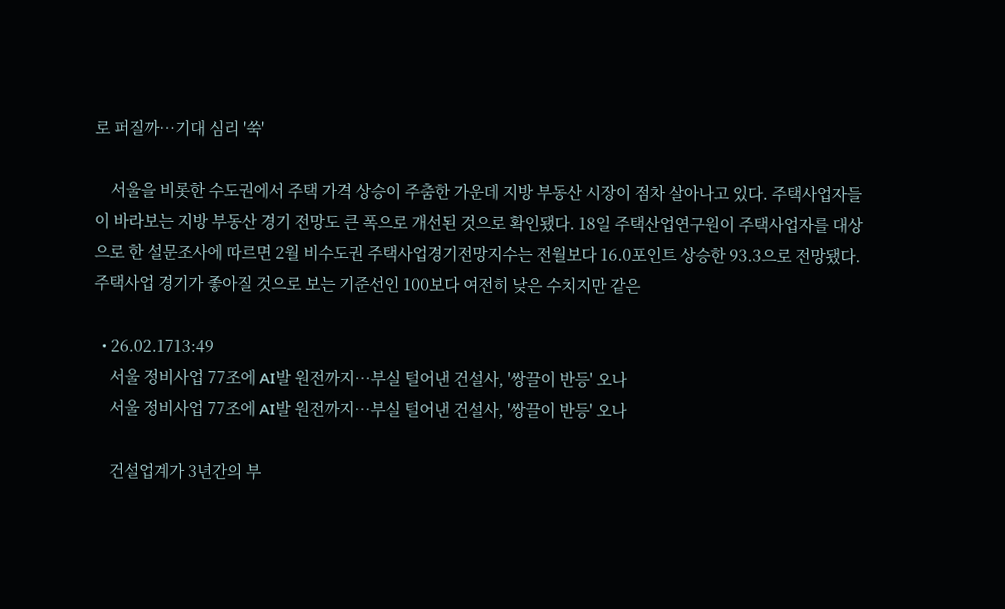로 퍼질까…기대 심리 '쑥'

    서울을 비롯한 수도권에서 주택 가격 상승이 주춤한 가운데 지방 부동산 시장이 점차 살아나고 있다. 주택사업자들이 바라보는 지방 부동산 경기 전망도 큰 폭으로 개선된 것으로 확인됐다. 18일 주택산업연구원이 주택사업자를 대상으로 한 설문조사에 따르면 2월 비수도권 주택사업경기전망지수는 전월보다 16.0포인트 상승한 93.3으로 전망됐다. 주택사업 경기가 좋아질 것으로 보는 기준선인 100보다 여전히 낮은 수치지만 같은

  • 26.02.1713:49
    서울 정비사업 77조에 AI발 원전까지…부실 털어낸 건설사, '쌍끌이 반등' 오나
    서울 정비사업 77조에 AI발 원전까지…부실 털어낸 건설사, '쌍끌이 반등' 오나

    건설업계가 3년간의 부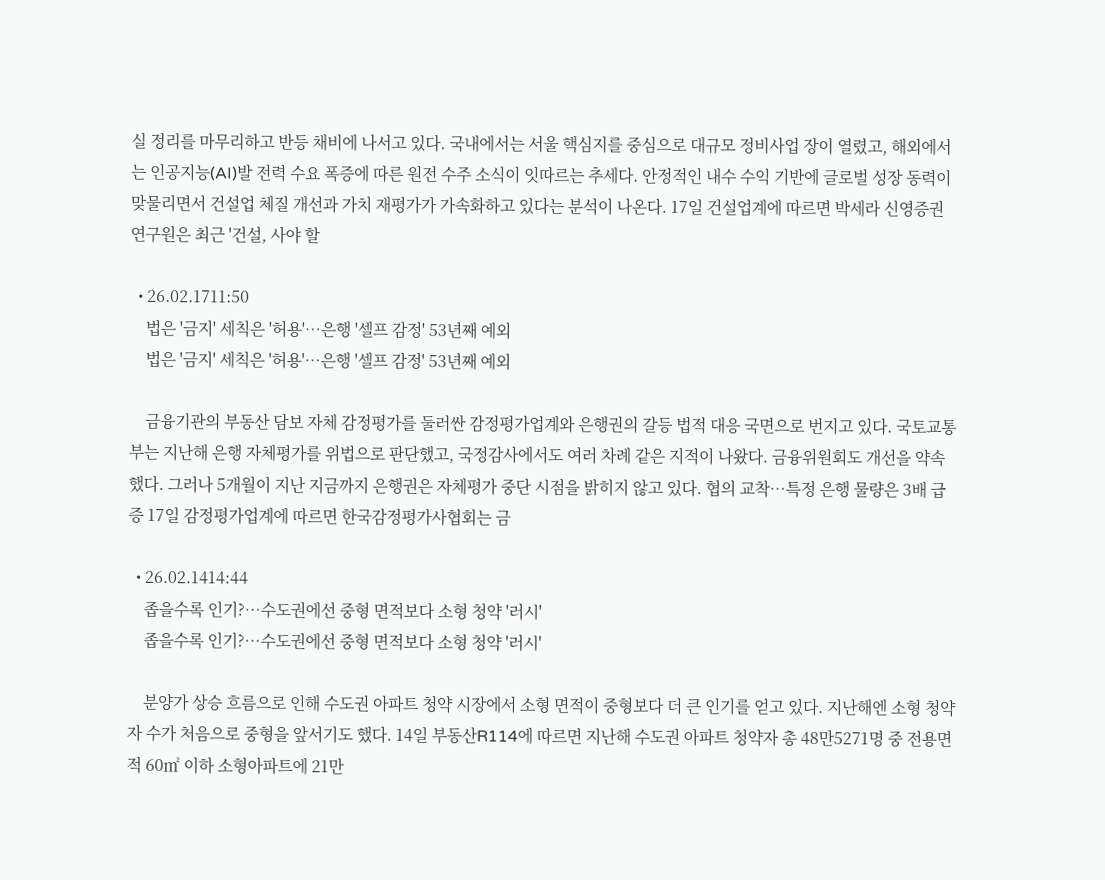실 정리를 마무리하고 반등 채비에 나서고 있다. 국내에서는 서울 핵심지를 중심으로 대규모 정비사업 장이 열렸고, 해외에서는 인공지능(AI)발 전력 수요 폭증에 따른 원전 수주 소식이 잇따르는 추세다. 안정적인 내수 수익 기반에 글로벌 성장 동력이 맞물리면서 건설업 체질 개선과 가치 재평가가 가속화하고 있다는 분석이 나온다. 17일 건설업계에 따르면 박세라 신영증권 연구원은 최근 '건설, 사야 할

  • 26.02.1711:50
    법은 '금지' 세칙은 '허용'…은행 '셀프 감정' 53년째 예외
    법은 '금지' 세칙은 '허용'…은행 '셀프 감정' 53년째 예외

    금융기관의 부동산 담보 자체 감정평가를 둘러싼 감정평가업계와 은행권의 갈등 법적 대응 국면으로 번지고 있다. 국토교통부는 지난해 은행 자체평가를 위법으로 판단했고, 국정감사에서도 여러 차례 같은 지적이 나왔다. 금융위원회도 개선을 약속했다. 그러나 5개월이 지난 지금까지 은행권은 자체평가 중단 시점을 밝히지 않고 있다. 협의 교착…특정 은행 물량은 3배 급증 17일 감정평가업계에 따르면 한국감정평가사협회는 금

  • 26.02.1414:44
    좁을수록 인기?…수도권에선 중형 면적보다 소형 청약 '러시'
    좁을수록 인기?…수도권에선 중형 면적보다 소형 청약 '러시'

    분양가 상승 흐름으로 인해 수도권 아파트 청약 시장에서 소형 면적이 중형보다 더 큰 인기를 얻고 있다. 지난해엔 소형 청약자 수가 처음으로 중형을 앞서기도 했다. 14일 부동산R114에 따르면 지난해 수도권 아파트 청약자 총 48만5271명 중 전용면적 60㎡ 이하 소형아파트에 21만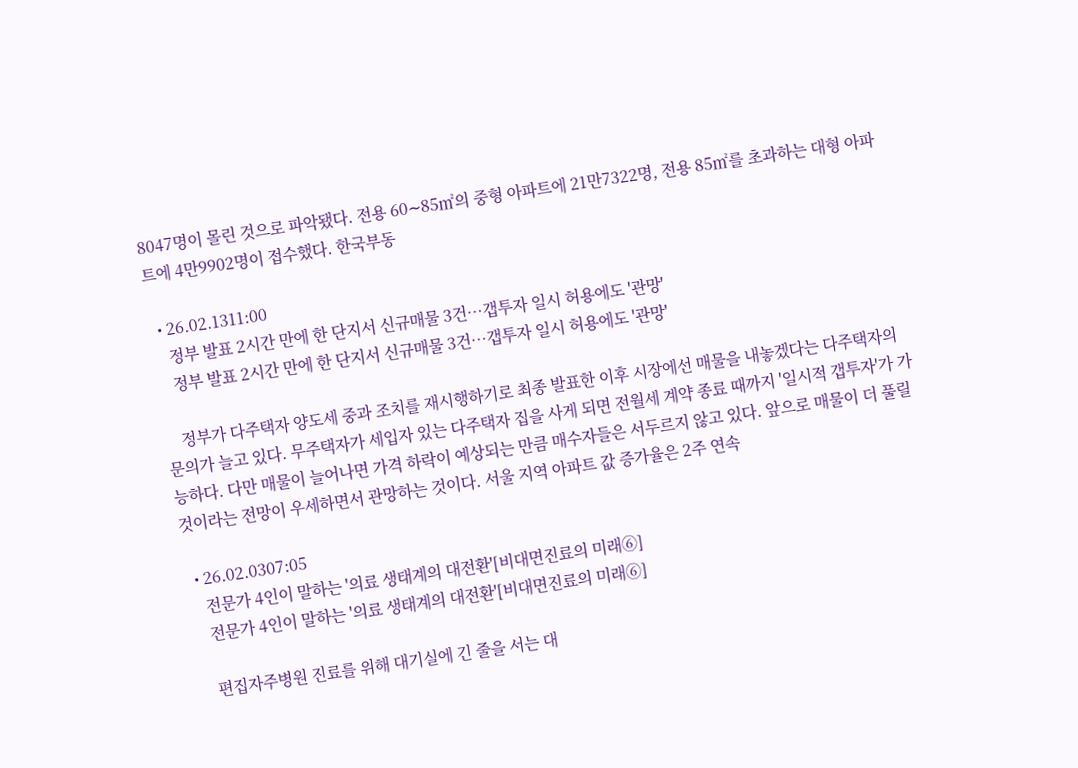8047명이 몰린 것으로 파악됐다. 전용 60∼85㎡의 중형 아파트에 21만7322명, 전용 85㎡를 초과하는 대형 아파트에 4만9902명이 접수했다. 한국부동

  • 26.02.1311:00
    정부 발표 2시간 만에 한 단지서 신규매물 3건…갭투자 일시 허용에도 '관망'
    정부 발표 2시간 만에 한 단지서 신규매물 3건…갭투자 일시 허용에도 '관망'

    정부가 다주택자 양도세 중과 조치를 재시행하기로 최종 발표한 이후 시장에선 매물을 내놓겠다는 다주택자의 문의가 늘고 있다. 무주택자가 세입자 있는 다주택자 집을 사게 되면 전월세 계약 종료 때까지 '일시적 갭투자'가 가능하다. 다만 매물이 늘어나면 가격 하락이 예상되는 만큼 매수자들은 서두르지 않고 있다. 앞으로 매물이 더 풀릴 것이라는 전망이 우세하면서 관망하는 것이다. 서울 지역 아파트 값 증가율은 2주 연속

  • 26.02.0307:05
    전문가 4인이 말하는 '의료 생태계의 대전환'[비대면진료의 미래⑥]
    전문가 4인이 말하는 '의료 생태계의 대전환'[비대면진료의 미래⑥]

    편집자주병원 진료를 위해 대기실에 긴 줄을 서는 대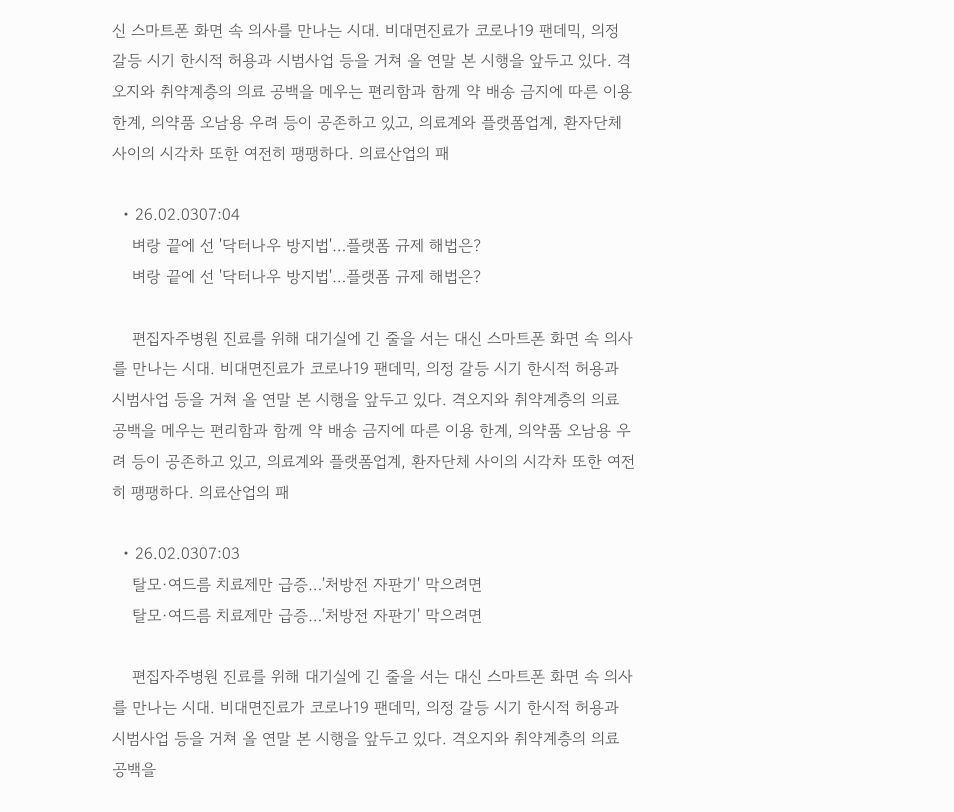신 스마트폰 화면 속 의사를 만나는 시대. 비대면진료가 코로나19 팬데믹, 의정 갈등 시기 한시적 허용과 시범사업 등을 거쳐 올 연말 본 시행을 앞두고 있다. 격오지와 취약계층의 의료 공백을 메우는 편리함과 함께 약 배송 금지에 따른 이용 한계, 의약품 오남용 우려 등이 공존하고 있고, 의료계와 플랫폼업계, 환자단체 사이의 시각차 또한 여전히 팽팽하다. 의료산업의 패

  • 26.02.0307:04
    벼랑 끝에 선 '닥터나우 방지법'…플랫폼 규제 해법은?
    벼랑 끝에 선 '닥터나우 방지법'…플랫폼 규제 해법은?

    편집자주병원 진료를 위해 대기실에 긴 줄을 서는 대신 스마트폰 화면 속 의사를 만나는 시대. 비대면진료가 코로나19 팬데믹, 의정 갈등 시기 한시적 허용과 시범사업 등을 거쳐 올 연말 본 시행을 앞두고 있다. 격오지와 취약계층의 의료 공백을 메우는 편리함과 함께 약 배송 금지에 따른 이용 한계, 의약품 오남용 우려 등이 공존하고 있고, 의료계와 플랫폼업계, 환자단체 사이의 시각차 또한 여전히 팽팽하다. 의료산업의 패

  • 26.02.0307:03
    탈모·여드름 치료제만 급증…'처방전 자판기' 막으려면
    탈모·여드름 치료제만 급증…'처방전 자판기' 막으려면

    편집자주병원 진료를 위해 대기실에 긴 줄을 서는 대신 스마트폰 화면 속 의사를 만나는 시대. 비대면진료가 코로나19 팬데믹, 의정 갈등 시기 한시적 허용과 시범사업 등을 거쳐 올 연말 본 시행을 앞두고 있다. 격오지와 취약계층의 의료 공백을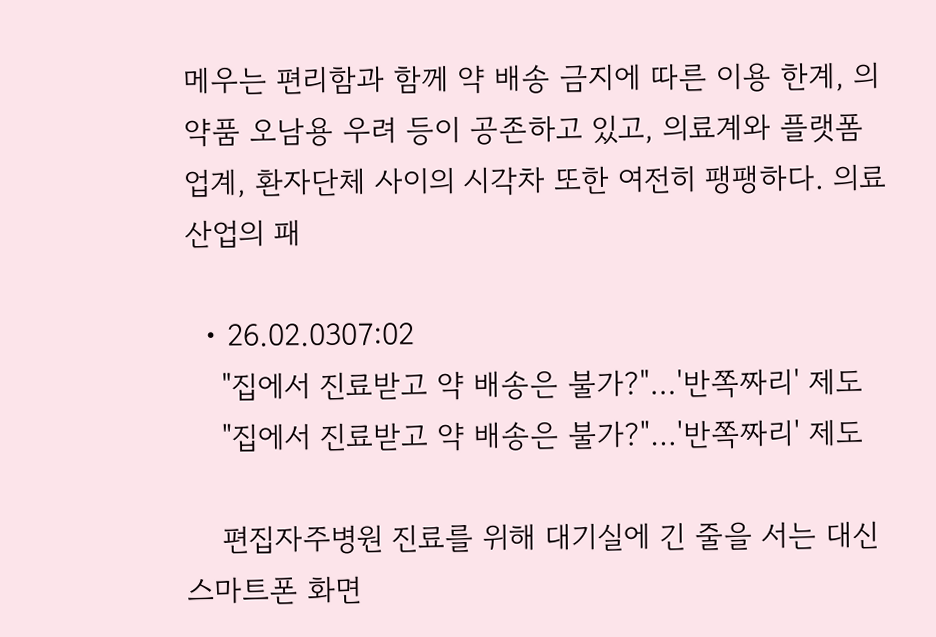메우는 편리함과 함께 약 배송 금지에 따른 이용 한계, 의약품 오남용 우려 등이 공존하고 있고, 의료계와 플랫폼업계, 환자단체 사이의 시각차 또한 여전히 팽팽하다. 의료산업의 패

  • 26.02.0307:02
    "집에서 진료받고 약 배송은 불가?"…'반쪽짜리' 제도
    "집에서 진료받고 약 배송은 불가?"…'반쪽짜리' 제도

    편집자주병원 진료를 위해 대기실에 긴 줄을 서는 대신 스마트폰 화면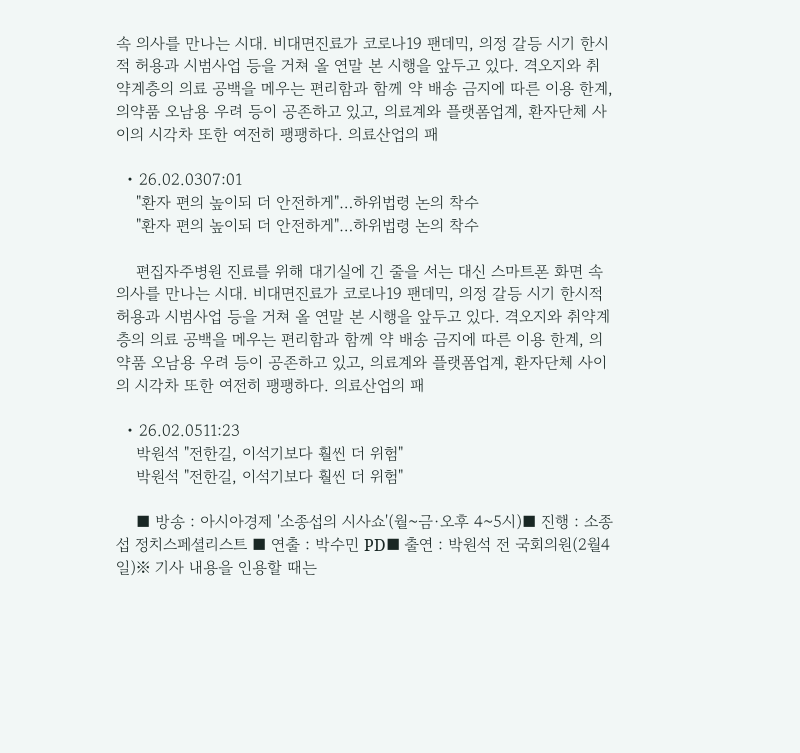속 의사를 만나는 시대. 비대면진료가 코로나19 팬데믹, 의정 갈등 시기 한시적 허용과 시범사업 등을 거쳐 올 연말 본 시행을 앞두고 있다. 격오지와 취약계층의 의료 공백을 메우는 편리함과 함께 약 배송 금지에 따른 이용 한계, 의약품 오남용 우려 등이 공존하고 있고, 의료계와 플랫폼업계, 환자단체 사이의 시각차 또한 여전히 팽팽하다. 의료산업의 패

  • 26.02.0307:01
    "환자 편의 높이되 더 안전하게"…하위법령 논의 착수
    "환자 편의 높이되 더 안전하게"…하위법령 논의 착수

    편집자주병원 진료를 위해 대기실에 긴 줄을 서는 대신 스마트폰 화면 속 의사를 만나는 시대. 비대면진료가 코로나19 팬데믹, 의정 갈등 시기 한시적 허용과 시범사업 등을 거쳐 올 연말 본 시행을 앞두고 있다. 격오지와 취약계층의 의료 공백을 메우는 편리함과 함께 약 배송 금지에 따른 이용 한계, 의약품 오남용 우려 등이 공존하고 있고, 의료계와 플랫폼업계, 환자단체 사이의 시각차 또한 여전히 팽팽하다. 의료산업의 패

  • 26.02.0511:23
    박원석 "전한길, 이석기보다 훨씬 더 위험"
    박원석 "전한길, 이석기보다 훨씬 더 위험"

    ■ 방송 : 아시아경제 '소종섭의 시사쇼'(월~금·오후 4~5시)■ 진행 : 소종섭 정치스페셜리스트 ■ 연출 : 박수민 PD■ 출연 : 박원석 전 국회의원(2월4일)※ 기사 내용을 인용할 때는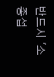반드시 '소종섭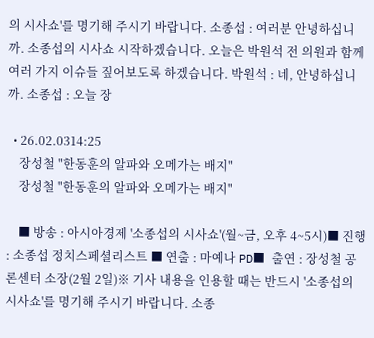의 시사쇼'를 명기해 주시기 바랍니다. 소종섭 : 여러분 안녕하십니까. 소종섭의 시사쇼 시작하겠습니다. 오늘은 박원석 전 의원과 함께 여러 가지 이슈들 짚어보도록 하겠습니다. 박원석 : 네, 안녕하십니까. 소종섭 : 오늘 장

  • 26.02.0314:25
    장성철 "한동훈의 알파와 오메가는 배지"
    장성철 "한동훈의 알파와 오메가는 배지"

    ■ 방송 : 아시아경제 '소종섭의 시사쇼'(월~금, 오후 4~5시)■ 진행 : 소종섭 정치스페셜리스트 ■ 연출 : 마예나 PD■ 출연 : 장성철 공론센터 소장(2월 2일)※ 기사 내용을 인용할 때는 반드시 '소종섭의 시사쇼'를 명기해 주시기 바랍니다. 소종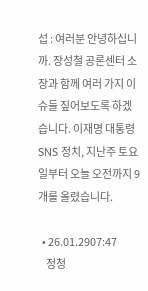섭 : 여러분 안녕하십니까. 장성철 공론센터 소장과 함께 여러 가지 이슈들 짚어보도록 하겠습니다. 이재명 대통령 SNS 정치, 지난주 토요일부터 오늘 오전까지 9개를 올렸습니다.

  • 26.01.2907:47
    정청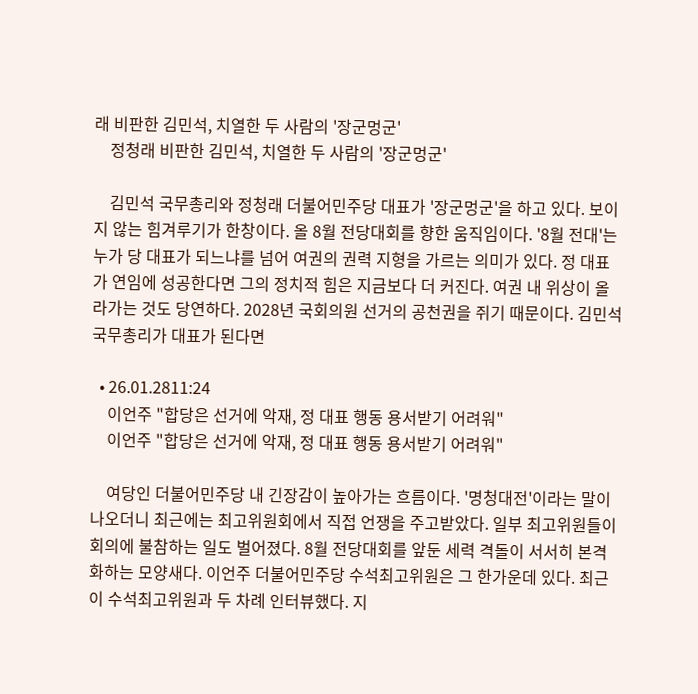래 비판한 김민석, 치열한 두 사람의 '장군멍군'
    정청래 비판한 김민석, 치열한 두 사람의 '장군멍군'

    김민석 국무총리와 정청래 더불어민주당 대표가 '장군멍군'을 하고 있다. 보이지 않는 힘겨루기가 한창이다. 올 8월 전당대회를 향한 움직임이다. '8월 전대'는 누가 당 대표가 되느냐를 넘어 여권의 권력 지형을 가르는 의미가 있다. 정 대표가 연임에 성공한다면 그의 정치적 힘은 지금보다 더 커진다. 여권 내 위상이 올라가는 것도 당연하다. 2028년 국회의원 선거의 공천권을 쥐기 때문이다. 김민석 국무총리가 대표가 된다면

  • 26.01.2811:24
    이언주 "합당은 선거에 악재, 정 대표 행동 용서받기 어려워"
    이언주 "합당은 선거에 악재, 정 대표 행동 용서받기 어려워"

    여당인 더불어민주당 내 긴장감이 높아가는 흐름이다. '명청대전'이라는 말이 나오더니 최근에는 최고위원회에서 직접 언쟁을 주고받았다. 일부 최고위원들이 회의에 불참하는 일도 벌어졌다. 8월 전당대회를 앞둔 세력 격돌이 서서히 본격화하는 모양새다. 이언주 더불어민주당 수석최고위원은 그 한가운데 있다. 최근 이 수석최고위원과 두 차례 인터뷰했다. 지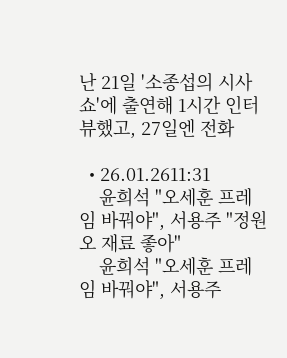난 21일 '소종섭의 시사쇼'에 출연해 1시간 인터뷰했고, 27일엔 전화

  • 26.01.2611:31
    윤희석 "오세훈 프레임 바꿔야", 서용주 "정원오 재료 좋아"
    윤희석 "오세훈 프레임 바꿔야", 서용주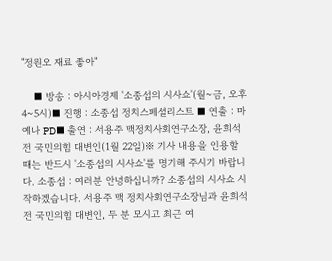"정원오 재료 좋아"

    ■ 방송 : 아시아경제 '소종섭의 시사쇼'(월~금, 오후 4~5시)■ 진행 : 소종섭 정치스페셜리스트 ■ 연출 : 마예나 PD■ 출연 : 서용주 맥정치사회연구소장, 윤희석 전 국민의힘 대변인(1월 22일)※ 기사 내용을 인용할 때는 반드시 '소종섭의 시사쇼'를 명기해 주시기 바랍니다. 소종섭 : 여러분 안녕하십니까? 소종섭의 시사쇼 시작하겠습니다. 서용주 맥 정치사회연구소장님과 윤희석 전 국민의힘 대변인, 두 분 모시고 최근 여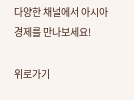다양한 채널에서 아시아경제를 만나보세요!

위로가기